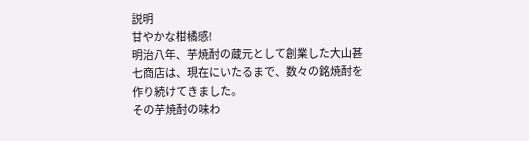説明
甘やかな柑橘感!
明治八年、芋焼酎の蔵元として創業した大山甚七商店は、現在にいたるまで、数々の銘焼酎を作り続けてきました。
その芋焼酎の味わ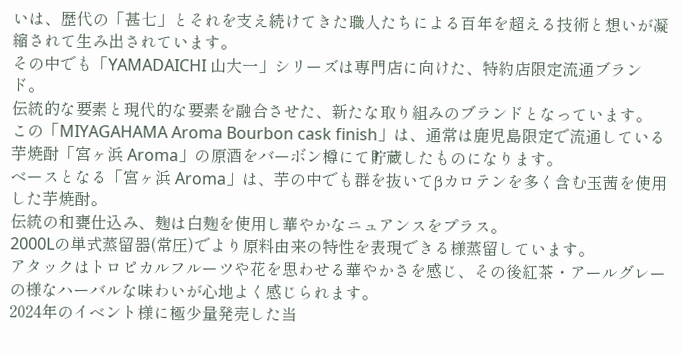いは、歴代の「甚七」とそれを支え続けてきた職人たちによる百年を超える技術と想いが凝縮されて生み出されています。
その中でも「YAMADAICHI 山大一」シリーズは専門店に向けた、特約店限定流通ブランド。
伝統的な要素と現代的な要素を融合させた、新たな取り組みのブランドとなっています。
この「MIYAGAHAMA Aroma Bourbon cask finish」は、通常は鹿児島限定で流通している芋焼酎「宮ヶ浜 Aroma」の原酒をバーボン樽にて貯蔵したものになります。
ベースとなる「宮ヶ浜 Aroma」は、芋の中でも群を抜いてβカロテンを多く含む玉茜を使用した芋焼酎。
伝統の和甕仕込み、麹は白麹を使用し華やかなニュアンスをプラス。
2000Lの単式蒸留器(常圧)でより原料由来の特性を表現できる様蒸留しています。
アタックはトロピカルフルーツや花を思わせる華やかさを感じ、その後紅茶・アールグレーの様なハーバルな味わいが心地よく感じられます。
2024年のイベント様に極少量発売した当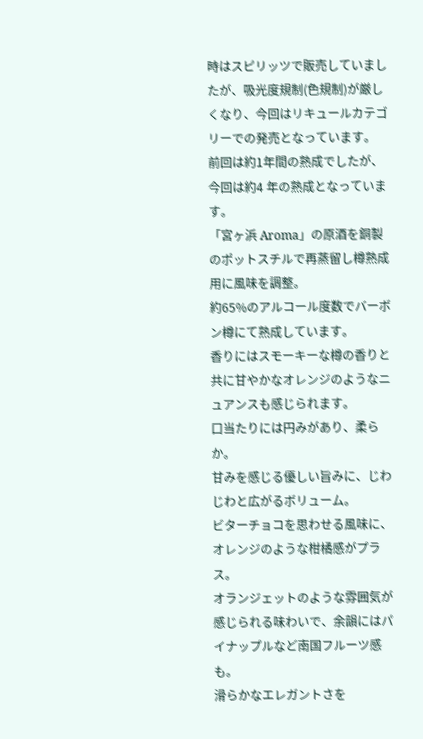時はスピリッツで販売していましたが、吸光度規制(色規制)が厳しくなり、今回はリキュールカテゴリーでの発売となっています。
前回は約1年間の熟成でしたが、今回は約4 年の熟成となっています。
「宮ヶ浜 Aroma」の原酒を銅製のポットスチルで再蒸留し樽熟成用に風味を調整。
約65%のアルコール度数でバーボン樽にて熟成しています。
香りにはスモーキーな樽の香りと共に甘やかなオレンジのようなニュアンスも感じられます。
口当たりには円みがあり、柔らか。
甘みを感じる優しい旨みに、じわじわと広がるボリューム。
ビターチョコを思わせる風味に、オレンジのような柑橘感がプラス。
オランジェットのような雰囲気が感じられる味わいで、余韻にはパイナップルなど南国フルーツ感も。
滑らかなエレガントさを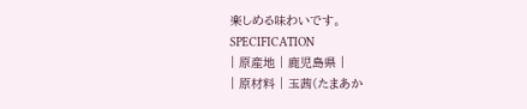楽しめる味わいです。
SPECIFICATION
| 原産地 | 鹿児島県 |
| 原材料 | 玉茜(たまあか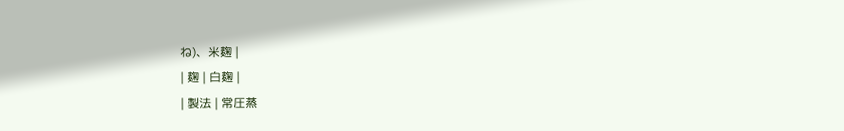ね)、米麹 |
| 麹 | 白麹 |
| 製法 | 常圧蒸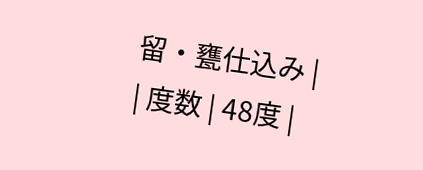留・甕仕込み |
| 度数 | 48度 |